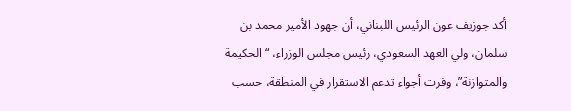أكد جوزيف عون الرئيس اللبناني، أن جهود الأمير محمد بن سلمان، ولي العهد السعودي، رئيس مجلس الوزراء، “الحكيمة والمتوازنة”، وفرت أجواء تدعم الاستقرار في المنطقة، حسب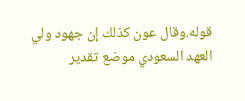قوله.وقال عون كذلك إن جهود ولي العهد السعودي موضع تقدير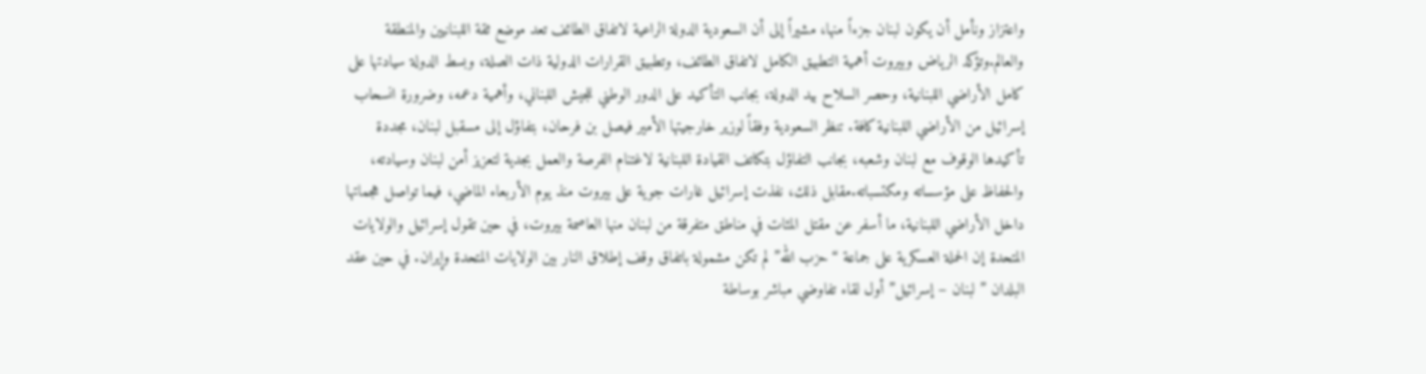واعتزاز ونأمل أن يكون لبنان جزءاً منها، مشيراً إلى أن السعودية الدولة الراعية لاتفاق الطائف تعد موضع ثقة اللبنانيين والمنطقة والعالم.وتؤكد الرياض وبيروت أهمية التطبيق الكامل لاتفاق الطائف، وتطبيق القرارات الدولية ذات الصلة، وبسط الدولة سيادتها على كامل الأراضي اللبنانية، وحصر السلاح بيد الدولة، بجانب التأكيد على الدور الوطني للجيش اللبناني، وأهمية دعمه، وضرورة انسحاب إسرائيل من الأراضي اللبنانية كافة. تنظر السعودية وفقاً لوزير خارجيتها الأمير فيصل بن فرحان، بتفاؤل إلى مسقبل لبنان، مجددة تأكيدها الوقوف مع لبنان وشعبه، بجانب التفاؤل بتكاتف القيادة اللبنانية لاغتنام الفرصة والعمل بجدية لتعزيز أمن لبنان وسيادته، والحفاظ على مؤسساته ومكتسباته.مقابل ذلك، نفذت إسرائيل غارات جوية على بيروت منذ يوم الأربعاء الماضي، فيما تواصل هجماتها داخل الأراضي اللبنانية، ما أسفر عن مقتل المئات في مناطق متفرقة من لبنان منها العاصمة بيروت، في حين تقول إسرائيل والولايات المتحدة إن الحملة العسكرية على جماعة “حزب الله” لم تكن مشمولة باتفاق وقف إطلاق النار بين الولايات المتحدة وإيران. في حين عقد البلدان ” لبنان – إسرائيل” أول لقاء تفاوضي مباشر بوساطة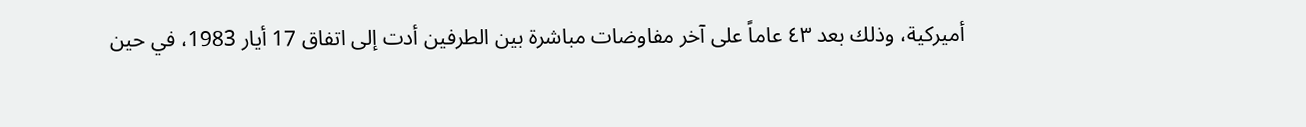أميركية، وذلك بعد ٤٣ عاماً على آخر مفاوضات مباشرة بين الطرفين أدت إلى اتفاق 17 أيار 1983، في حين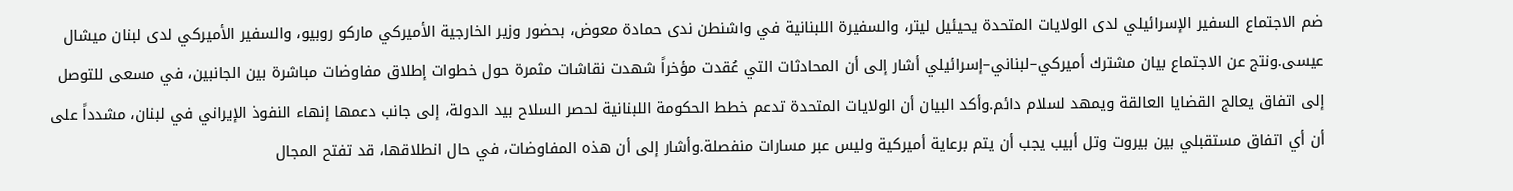ضم الاجتماع السفير الإسرائيلي لدى الولايات المتحدة يحيئيل ليتر، والسفيرة اللبنانية في واشنطن ندى حمادة معوض، بحضور وزير الخارجية الأميركي ماركو روبيو، والسفير الأميركي لدى لبنان ميشال عيسى.ونتج عن الاجتماع بيان مشترك أميركي–لبناني–إسرائيلي أشار إلى أن المحادثات التي عُقدت مؤخراً شهدت نقاشات مثمرة حول خطوات إطلاق مفاوضات مباشرة بين الجانبين، في مسعى للتوصل إلى اتفاق يعالج القضايا العالقة ويمهد لسلام دائم.وأكد البيان أن الولايات المتحدة تدعم خطط الحكومة اللبنانية لحصر السلاح بيد الدولة، إلى جانب دعمها إنهاء النفوذ الإيراني في لبنان، مشدداً على أن أي اتفاق مستقبلي بين بيروت وتل أبيب يجب أن يتم برعاية أميركية وليس عبر مسارات منفصلة.وأشار إلى أن هذه المفاوضات، في حال انطلاقها، قد تفتح المجال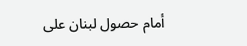أمام حصول لبنان على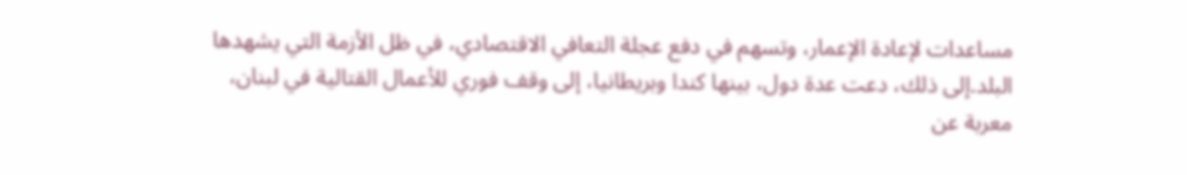مساعدات لإعادة الإعمار، وتسهم في دفع عجلة التعافي الاقتصادي، في ظل الأزمة التي يشهدها البلد.إلى ذلك، دعت عدة دول، بينها كندا وبريطانيا، إلى وقف فوري للأعمال القتالية في لبنان، معربة عن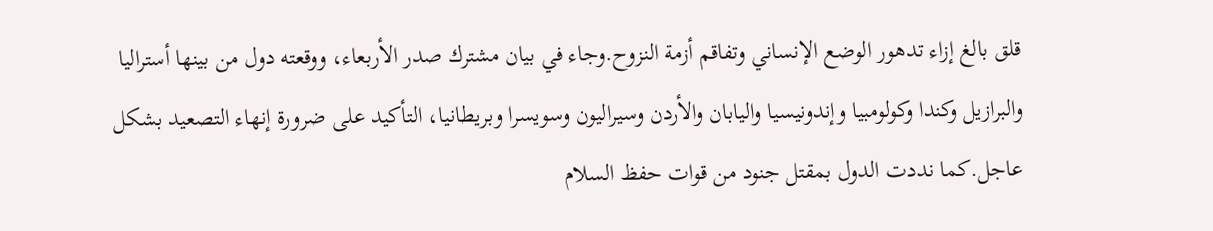قلق بالغ إزاء تدهور الوضع الإنساني وتفاقم أزمة النزوح.وجاء في بيان مشترك صدر الأربعاء، ووقعته دول من بينها أستراليا والبرازيل وكندا وكولومبيا وإندونيسيا واليابان والأردن وسيراليون وسويسرا وبريطانيا، التأكيد على ضرورة إنهاء التصعيد بشكل عاجل.كما نددت الدول بمقتل جنود من قوات حفظ السلام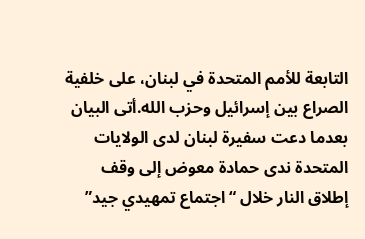التابعة للأمم المتحدة في لبنان، على خلفية الصراع بين إسرائيل وحزب الله.أتى البيان بعدما دعت سفيرة لبنان لدى الولايات المتحدة ندى حمادة معوض إلى وقف إطلاق النار خلال “اجتماع تمهيدي جيد”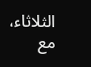الثلاثاء، مع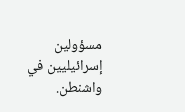مسؤولين إسرائيليين في واشنطن.